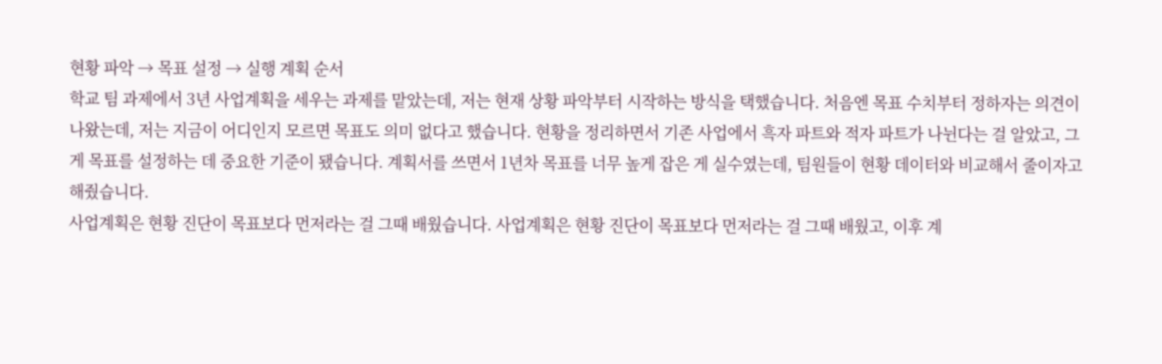현황 파악 → 목표 설정 → 실행 계획 순서
학교 팀 과제에서 3년 사업계획을 세우는 과제를 맡았는데, 저는 현재 상황 파악부터 시작하는 방식을 택했습니다. 처음엔 목표 수치부터 정하자는 의견이 나왔는데, 저는 지금이 어디인지 모르면 목표도 의미 없다고 했습니다. 현황을 정리하면서 기존 사업에서 흑자 파트와 적자 파트가 나뉜다는 걸 알았고, 그게 목표를 설정하는 데 중요한 기준이 됐습니다. 계획서를 쓰면서 1년차 목표를 너무 높게 잡은 게 실수였는데, 팀원들이 현황 데이터와 비교해서 줄이자고 해줬습니다.
사업계획은 현황 진단이 목표보다 먼저라는 걸 그때 배웠습니다. 사업계획은 현황 진단이 목표보다 먼저라는 걸 그때 배웠고, 이후 계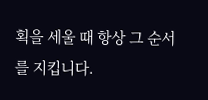획을 세울 때 항상 그 순서를 지킵니다.